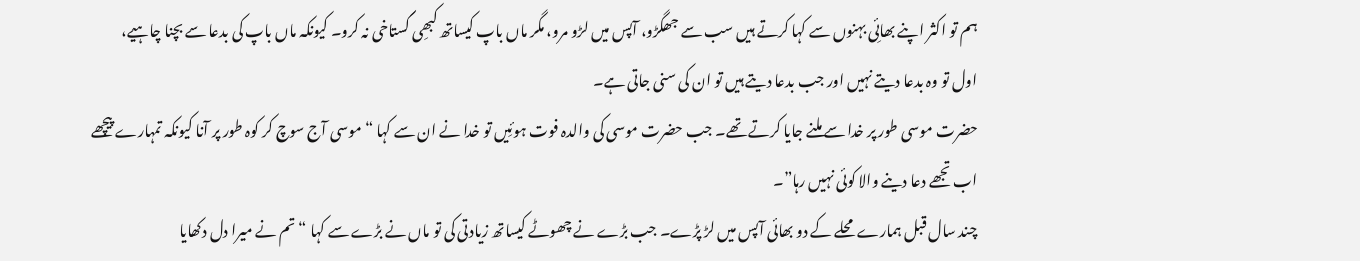ہم تو اکثر اپنے بھائِی بہنوں سے کہا کرتے ہیں سب سے جھگڑو، آپس میں لڑو مرو، مگر ماں باپ کیساتھ کبھِی گستاخی نہ کرو۔ کیونکہ ماں باپ کی بدعا سے بچنا چاہیے، اول تو وہ بدعا دیتے نہیں اور جب بدعا دیتے ہیں تو ان کی سنی جاتی ہے۔
حضرت موسی طور پر خدا سے ملنے جایا کرتے تھے۔ جب حضرت موسی کی والدہ فوت ہوئِیں تو خدا نے ان سے کہا “موسی آج سوچ کر کوہ طور پر آنا کیونکہ تمہارے پیچھے اب تجھے دعا دینے والا کوئی نہیں رہا”۔
چند سال قبل ہمارے محلے کے دو بھائی آپس میں لڑ پڑے۔ جب بڑے نے چھوٹے کیساتھ زیادتی کی تو ماں نے بڑے سے کہا “تم نے میرا دل دکھایا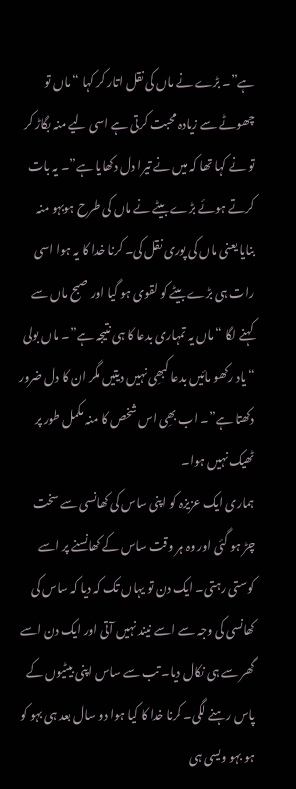ہے”۔ بڑے نے ماں کی نقل اتار کر کہا “ماں تو چھوٹے سے زیادہ محبت کرتی ہے اسی لیے منہ بگاڑ کر تو نے کہا تھا کہ میں نے تیرا دل دکھایا ہے”۔ یہ بات کرتے ہوئے بڑے بیٹے نے ماں کی طرح ہوبہو منہ بنایا یعنی ماں کی پوری نقل کی۔ کرنا خدا کا یہ ہوا اسی رات ہی بڑے بیٹے کو لقوی ہو گیا اور صبح ماں سے کہنے لگا “ماں یہ تمہاری بدعا کا ہی نتیجہ ہے”۔ ماں بولی “یاد رکھو مائیں بدعا کبھِی نہیں دیتیں مگر ان کا دل ضرور دکھتا ہے”۔ اب بھِی اس شخص کا منہ مکمل طور پر ٹھیک نہیں ہوا۔
ہماری ایک عزیزہ کو اپنی ساس کی کھانسی سے سخت چڑ ہو گئی اور وہ ہر وقت ساس کے کھانسنے پر اسے کوستی رہتی۔ ایک دن تو یہاں تک کہ دیا کہ ساس کی کھانسی کی وجہ سے اسے نیند نہیں آتی اور ایک دن اسے گھر سے ہی نکال دیا۔ تب سے ساس اپنی بیٹیوں کے پاس رہنے لگی۔ کرنا خدا کا کیا ہوا دو سال بعد ہی بہو کو ہو بہو ویسی ہی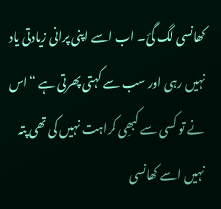کھانسی لگ گئ۔ اب اسے اپنی پرانی زیادتی یاد نہیں رہی اور سب سے کہتی پھرتی ہے “اس نے تو کسی سے کبھِی کراہت نہیں کی تھی پتہ نہیں اسے کھانسی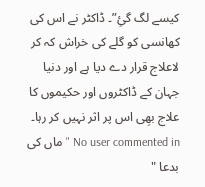کیسے لگ گئِ”۔ ڈاکٹر نے اس کی کھانسی کو گلے کی خراش کہ کر لاعلاج قرار دے دیا ہے اور دنیا جہان کے ڈاکٹروں اور حکیموں کا علاج بھِی اس پر اثر نہیں کر رہا۔
No user commented in " ماں کی بدعا "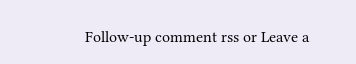Follow-up comment rss or Leave a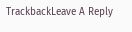TrackbackLeave A Reply